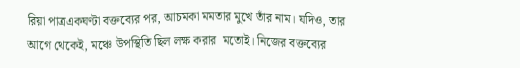রিয়া পাত্রএকঘণ্টা বক্তব্যের পর, আচমকা মমতার মুখে তাঁর নাম। যদিও, তার আগে থেকেই, মঞ্চে উপস্থিতি ছিল লক্ষ করার  মতোই। নিজের বক্তব্যের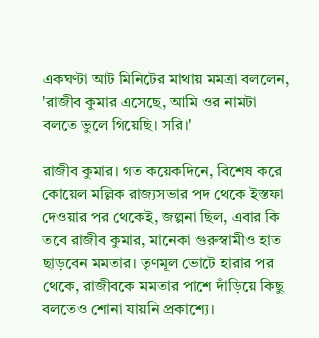একঘণ্টা আট মিনিটের মাথায় মমত্রা বললেন, 'রাজীব কুমার এসেছে, আমি ওর নামটা  বলতে ভুলে গিয়েছি। সরি।'

রাজীব কুমার। গত কয়েকদিনে, বিশেষ করে কোয়েল মল্লিক রাজ্যসভার পদ থেকে ইস্তফা দেওয়ার পর থেকেই, জল্পনা ছিল, এবার কি তবে রাজীব কুমার, মানেকা গুরুস্বামীও হাত ছাড়বেন মমতার। তৃণমূল ভোটে হারার পর থেকে, রাজীবকে মমতার পাশে দাঁড়িয়ে কিছু বলতেও শোনা যায়নি প্রকাশ্যে।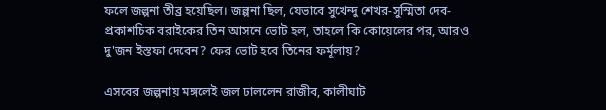ফলে জল্পনা তীব্র হয়েছিল। জল্পনা ছিল, যেভাবে সুখেন্দু শেখর-সুস্মিতা দেব-প্রকাশচিক বরাইকের তিন আসনে ভোট হল, তাহলে কি কোয়েলের পর, আরও দু'জন ইস্তফা দেবেন? ফের ভোট হবে তিনের ফর্মূলায়?

এসবের জল্পনায় মঙ্গলেই জল ঢাললেন রাজীব, কালীঘাট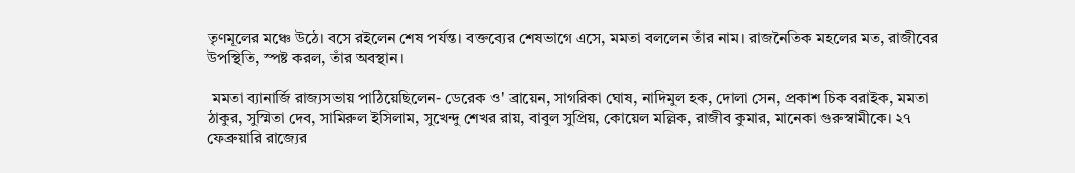তৃণমূলের মঞ্চে উঠে। বসে রইলেন শেষ পর্যন্ত। বক্তব্যের শেষভাগে এসে, মমতা বললেন তাঁর নাম। রাজনৈতিক মহলের মত, রাজীবের উপস্থিতি, স্পষ্ট করল, তাঁর অবস্থান।

 মমতা ব্যানার্জি রাজ্যসভায় পাঠিয়েছিলেন- ডেরেক ও' ব্রায়েন, সাগরিকা ঘোষ, নাদিমুল হক, দোলা সেন, প্রকাশ চিক বরাইক, মমতা ঠাকুর, সুস্মিতা দেব, সামিরুল ইসিলাম, সুখেন্দু শেখর রায়, বাবুল সুপ্রিয়, কোয়েল মল্লিক, রাজীব কুমার, মানেকা গুরুস্বামীকে। ২৭ ফেব্রুয়ারি রাজ্যের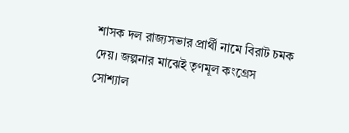শাসক দল রাজ্যসভার প্রার্থী নামে বিরাট চমক দেয়। জল্পনার মাঝেই তৃণমূল কংগ্রেস সোশ্যাল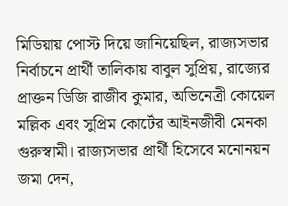মিডিয়ায় পোস্ট দিয়ে জানিয়েছিল, রাজ্যসভার নির্বাচনে প্রার্থী তালিকায় বাবুল সুপ্রিয়, রাজ্যের প্রাক্তন ডিজি রাজীব কুমার, অভিনেত্রী কোয়েল মল্লিক এবং সুপ্রিম কোর্টের আইনজীবী মেনকা গুরুস্বামী। রাজ্যসভার প্রার্থী হিসেবে মনোনয়ন জমা দেন,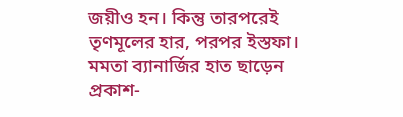জয়ীও হন। কিন্তু তারপরেই তৃণমূলের হার, পরপর ইস্তফা। মমতা ব্যানার্জির হাত ছাড়েন প্রকাশ-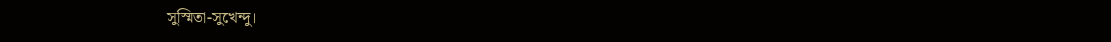সুস্মিতা-সুখেন্দু।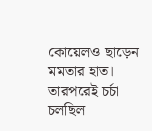কোয়েলও ছাড়েন মমতার হাত। তারপরেই চর্চা চলছিল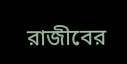রাজীবের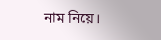নাম নিয়ে।